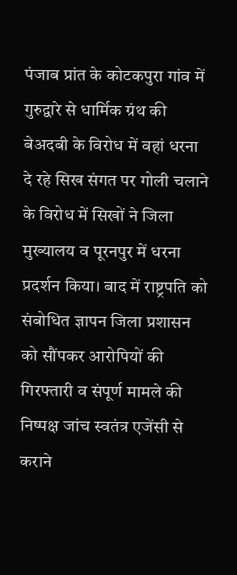पंजाब प्रांत के कोटकपुरा गांव में गुरुद्वारे से धार्मिक ग्रंथ की बेअदबी के विरोध में वहां धरना दे रहे सिख संगत पर गोली चलाने के विरोध में सिखों ने जिला मुख्यालय व पूरनपुर में धरना प्रदर्शन किया। बाद में राष्ट्रपति को संबोधित ज्ञापन जिला प्रशासन को सौंपकर आरोपियों की गिरफ्तारी व संपूर्ण मामले की निष्पक्ष जांच स्वतंत्र एजेंसी से कराने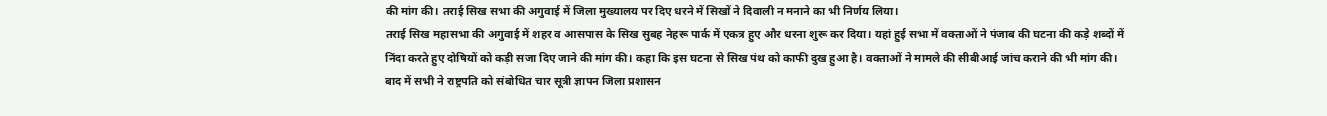की मांग की। तराई सिख सभा की अगुवाई में जिला मुख्यालय पर दिए धरने में सिखों ने दिवाली न मनाने का भी निर्णय लिया।
तराई सिख महासभा की अगुवाई में शहर व आसपास के सिख सुबह नेहरू पार्क में एकत्र हुए और धरना शुरू कर दिया। यहां हुई सभा में वक्ताओं ने पंजाब की घटना की कड़े शब्दों में निंदा करते हुए दोषियों को कड़ी सजा दिए जाने की मांग की। कहा कि इस घटना से सिख पंथ को काफी दुख हुआ है। वक्ताओं ने मामले की सीबीआई जांच कराने की भी मांग की।
बाद में सभी ने राष्ट्रपति को संबोधित चार सूत्री ज्ञापन जिला प्रशासन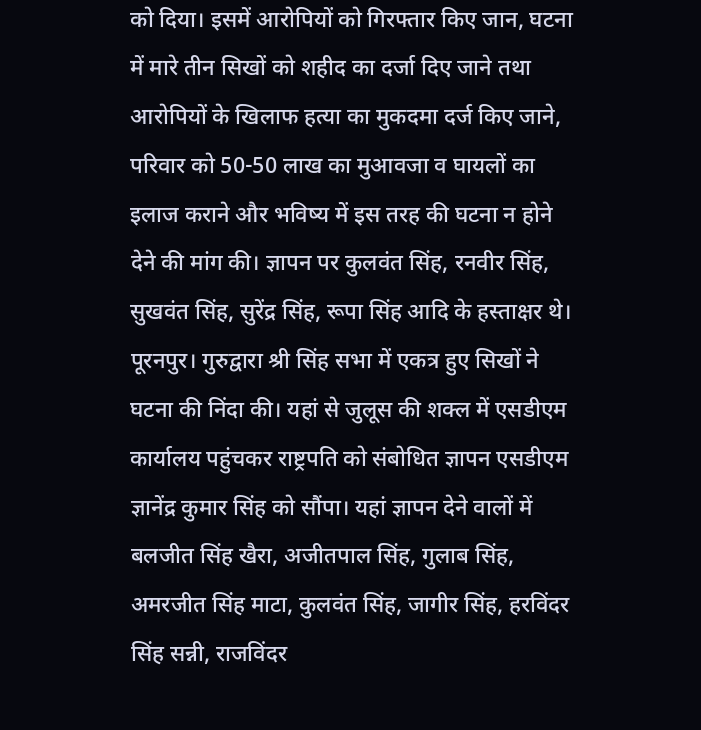को दिया। इसमें आरोपियों को गिरफ्तार किए जान, घटना में मारे तीन सिखों को शहीद का दर्जा दिए जाने तथा आरोपियों के खिलाफ हत्या का मुकदमा दर्ज किए जाने, परिवार को 50-50 लाख का मुआवजा व घायलों का इलाज कराने और भविष्य में इस तरह की घटना न होने देने की मांग की। ज्ञापन पर कुलवंत सिंह, रनवीर सिंह, सुखवंत सिंह, सुरेंद्र सिंह, रूपा सिंह आदि के हस्ताक्षर थे।
पूरनपुर। गुरुद्वारा श्री सिंह सभा में एकत्र हुए सिखों ने घटना की निंदा की। यहां से जुलूस की शक्ल में एसडीएम कार्यालय पहुंचकर राष्ट्रपति को संबोधित ज्ञापन एसडीएम ज्ञानेंद्र कुमार सिंह को सौंपा। यहां ज्ञापन देने वालों में बलजीत सिंह खैरा, अजीतपाल सिंह, गुलाब सिंह, अमरजीत सिंह माटा, कुलवंत सिंह, जागीर सिंह, हरविंदर सिंह सन्नी, राजविंदर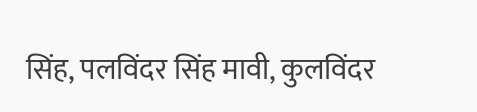सिंह, पलविंदर सिंह मावी, कुलविंदर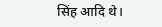सिंह आदि थे।